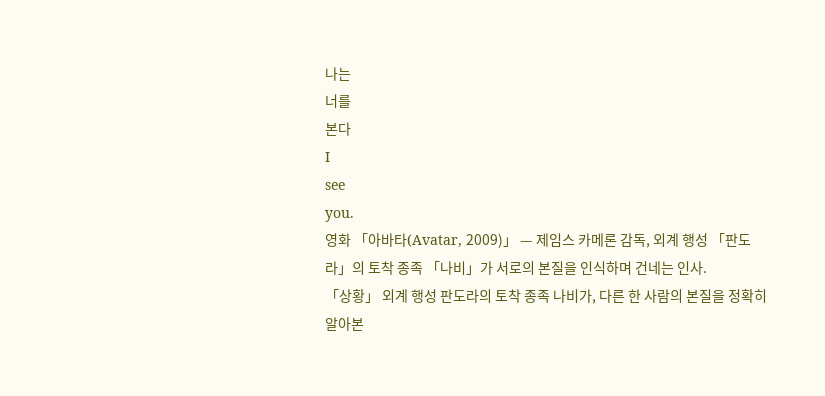나는
너를
본다
I
see
you.
영화 「아바타(Avatar, 2009)」 — 제임스 카메론 감독, 외계 행성 「판도라」의 토착 종족 「나비」가 서로의 본질을 인식하며 건네는 인사.
「상황」 외계 행성 판도라의 토착 종족 나비가, 다른 한 사람의 본질을 정확히 알아본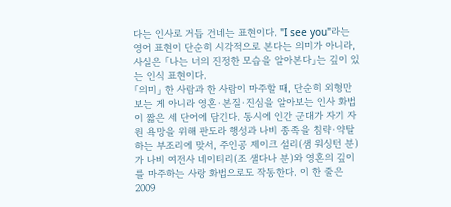다는 인사로 거듭 건네는 표현이다. "I see you"라는 영어 표현이 단순히 시각적으로 본다는 의미가 아니라, 사실은 「나는 너의 진정한 모습을 알아본다」는 깊이 있는 인식 표현이다.
「의미」 한 사람과 한 사람이 마주할 때, 단순히 외형만 보는 게 아니라 영혼·본질·진심을 알아보는 인사 화법이 짧은 세 단어에 담긴다. 동시에 인간 군대가 자기 자원 욕망을 위해 판도라 행성과 나비 종족을 침략·약탈하는 부조리에 맞서, 주인공 제이크 설리(샘 워싱턴 분)가 나비 여전사 네이티리(조 샐다나 분)와 영혼의 깊이를 마주하는 사랑 화법으로도 작동한다. 이 한 줄은 2009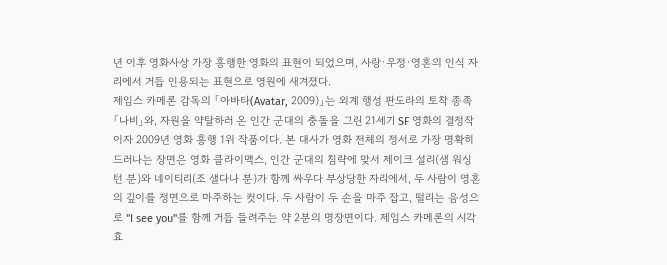년 이후 영화사상 가장 흥행한 영화의 표현이 되었으며, 사랑·우정·영혼의 인식 자리에서 거듭 인용되는 표현으로 영원에 새겨졌다.
제임스 카메론 감독의 「아바타(Avatar, 2009)」는 외계 행성 판도라의 토착 종족 「나비」와, 자원을 약탈하러 온 인간 군대의 충돌을 그린 21세기 SF 영화의 결정작이자 2009년 영화 흥행 1위 작품이다. 본 대사가 영화 전체의 정서로 가장 명확히 드러나는 장면은 영화 클라이맥스, 인간 군대의 침략에 맞서 제이크 설리(샘 워싱턴 분)와 네이티리(조 샐다나 분)가 함께 싸우다 부상당한 자리에서, 두 사람이 영혼의 깊이를 정면으로 마주하는 컷이다. 두 사람이 두 손을 마주 잡고, 떨리는 음성으로 "I see you"를 함께 거듭 들려주는 약 2분의 명장면이다. 제임스 카메론의 시각 효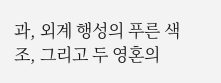과, 외계 행성의 푸른 색조, 그리고 두 영혼의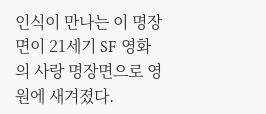인식이 만나는 이 명장면이 21세기 SF 영화의 사랑 명장면으로 영원에 새겨졌다.